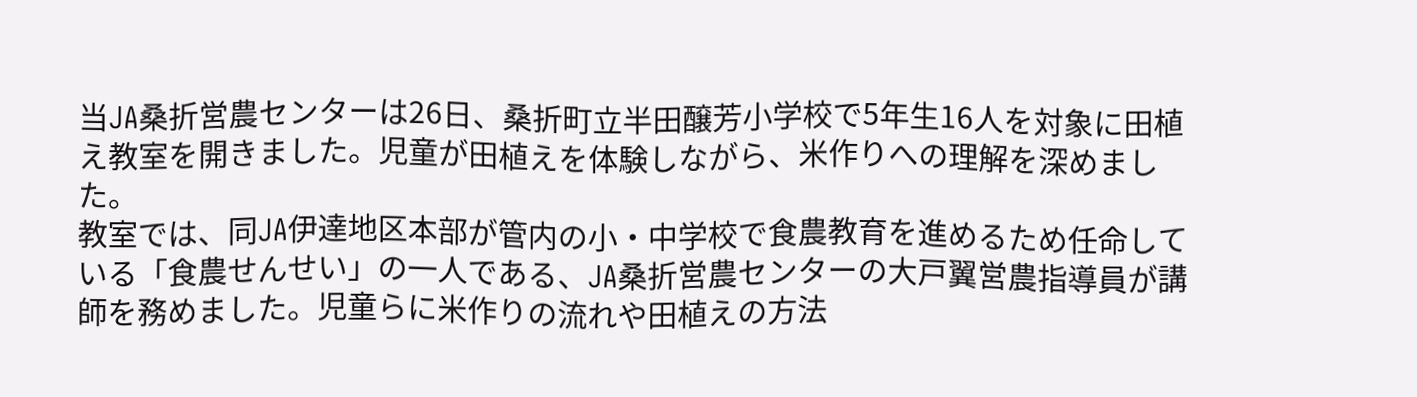当JA桑折営農センターは26日、桑折町立半田醸芳小学校で5年生16人を対象に田植え教室を開きました。児童が田植えを体験しながら、米作りへの理解を深めました。
教室では、同JA伊達地区本部が管内の小・中学校で食農教育を進めるため任命している「食農せんせい」の一人である、JA桑折営農センターの大戸翼営農指導員が講師を務めました。児童らに米作りの流れや田植えの方法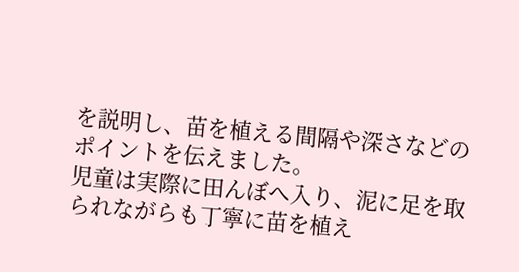を説明し、苗を植える間隔や深さなどのポイントを伝えました。
児童は実際に田んぼへ入り、泥に足を取られながらも丁寧に苗を植え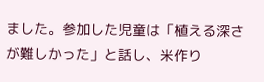ました。参加した児童は「植える深さが難しかった」と話し、米作り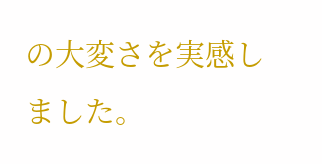の大変さを実感しました。